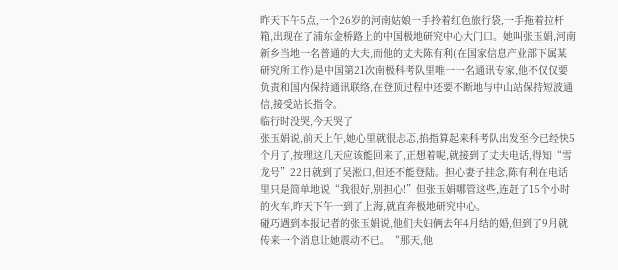昨天下午5点,一个26岁的河南姑娘一手拎着红色旅行袋,一手拖着拉杆箱,出现在了浦东金桥路上的中国极地研究中心大门口。她叫张玉娟,河南新乡当地一名普通的大夫,而他的丈夫陈有利(在国家信息产业部下属某研究所工作)是中国第21次南极科考队里唯一一名通讯专家,他不仅仅要负责和国内保持通讯联络,在登顶过程中还要不断地与中山站保持短波通信,接受站长指令。
临行时没哭,今天哭了
张玉娟说,前天上午,她心里就很忐忑,掐指算起来科考队出发至今已经快5个月了,按理这几天应该能回来了,正想着呢,就接到了丈夫电话,得知“雪龙号”22日就到了吴淞口,但还不能登陆。担心妻子挂念,陈有利在电话里只是简单地说“我很好,别担心!”但张玉娟哪管这些,连赶了15个小时的火车,昨天下午一到了上海,就直奔极地研究中心。
碰巧遇到本报记者的张玉娟说,他们夫妇俩去年4月结的婚,但到了9月就传来一个消息让她震动不已。“那天,他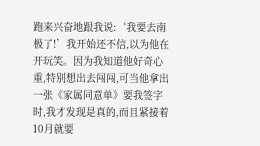跑来兴奋地跟我说:‘我要去南极了!’我开始还不信,以为他在开玩笑。因为我知道他好奇心重,特别想出去闯闯,可当他拿出一张《家属同意单》要我签字时,我才发现是真的,而且紧接着10月就要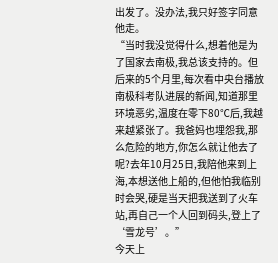出发了。没办法,我只好签字同意他走。
“当时我没觉得什么,想着他是为了国家去南极,我总该支持的。但后来的5个月里,每次看中央台播放南极科考队进展的新闻,知道那里环境恶劣,温度在零下80℃后,我越来越紧张了。我爸妈也埋怨我,那么危险的地方,你怎么就让他去了呢?去年10月25日,我陪他来到上海,本想送他上船的,但他怕我临别时会哭,硬是当天把我送到了火车站,再自己一个人回到码头,登上了‘雪龙号’。”
今天上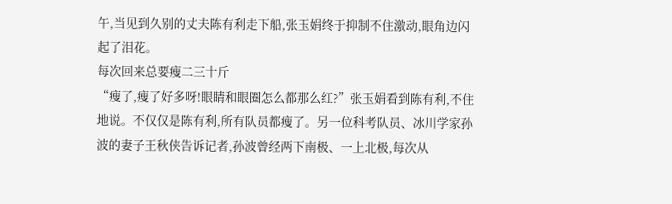午,当见到久别的丈夫陈有利走下船,张玉娟终于抑制不住激动,眼角边闪起了泪花。
每次回来总要瘦二三十斤
“瘦了,瘦了好多呀!眼睛和眼圈怎么都那么红?”张玉娟看到陈有利,不住地说。不仅仅是陈有利,所有队员都瘦了。另一位科考队员、冰川学家孙波的妻子王秋侠告诉记者,孙波曾经两下南极、一上北极,每次从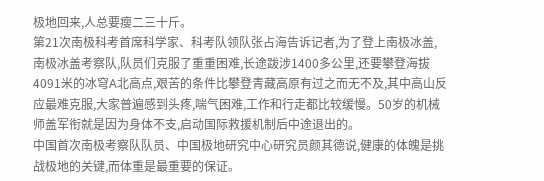极地回来,人总要瘦二三十斤。
第21次南极科考首席科学家、科考队领队张占海告诉记者,为了登上南极冰盖,南极冰盖考察队,队员们克服了重重困难,长途跋涉1400多公里,还要攀登海拔4091米的冰穹A北高点,艰苦的条件比攀登青藏高原有过之而无不及,其中高山反应最难克服,大家普遍感到头疼,喘气困难,工作和行走都比较缓慢。50岁的机械师盖军衔就是因为身体不支,启动国际救援机制后中途退出的。
中国首次南极考察队队员、中国极地研究中心研究员颜其德说,健康的体魄是挑战极地的关键,而体重是最重要的保证。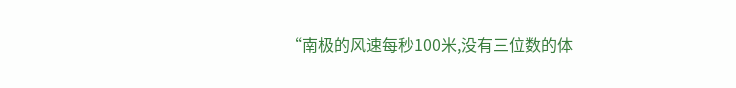“南极的风速每秒100米,没有三位数的体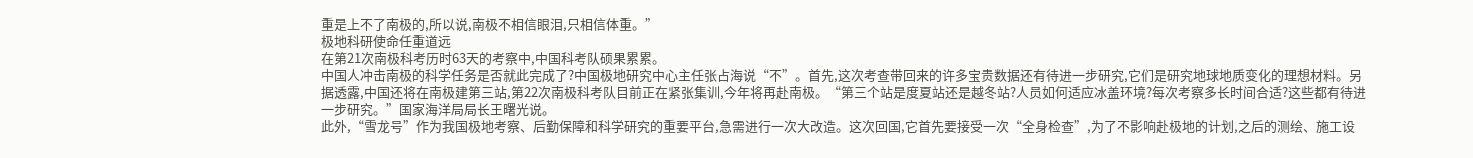重是上不了南极的,所以说,南极不相信眼泪,只相信体重。”
极地科研使命任重道远
在第21次南极科考历时63天的考察中,中国科考队硕果累累。
中国人冲击南极的科学任务是否就此完成了?中国极地研究中心主任张占海说“不”。首先,这次考查带回来的许多宝贵数据还有待进一步研究,它们是研究地球地质变化的理想材料。另据透露,中国还将在南极建第三站,第22次南极科考队目前正在紧张集训,今年将再赴南极。“第三个站是度夏站还是越冬站?人员如何适应冰盖环境?每次考察多长时间合适?这些都有待进一步研究。”国家海洋局局长王曙光说。
此外,“雪龙号”作为我国极地考察、后勤保障和科学研究的重要平台,急需进行一次大改造。这次回国,它首先要接受一次“全身检查”,为了不影响赴极地的计划,之后的测绘、施工设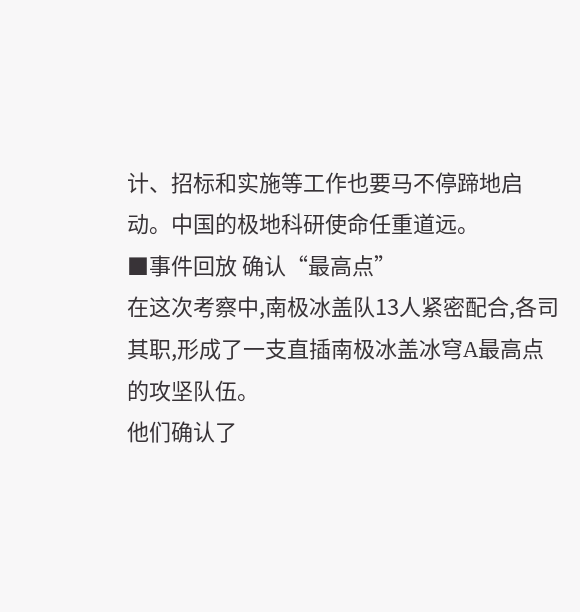计、招标和实施等工作也要马不停蹄地启动。中国的极地科研使命任重道远。
■事件回放 确认“最高点”
在这次考察中,南极冰盖队13人紧密配合,各司其职,形成了一支直插南极冰盖冰穹A最高点的攻坚队伍。
他们确认了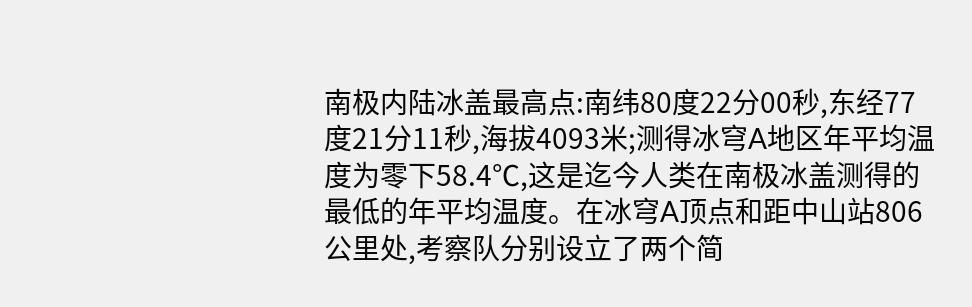南极内陆冰盖最高点:南纬80度22分00秒,东经77度21分11秒,海拔4093米;测得冰穹A地区年平均温度为零下58.4℃,这是迄今人类在南极冰盖测得的最低的年平均温度。在冰穹A顶点和距中山站806公里处,考察队分别设立了两个简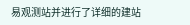易观测站并进行了详细的建站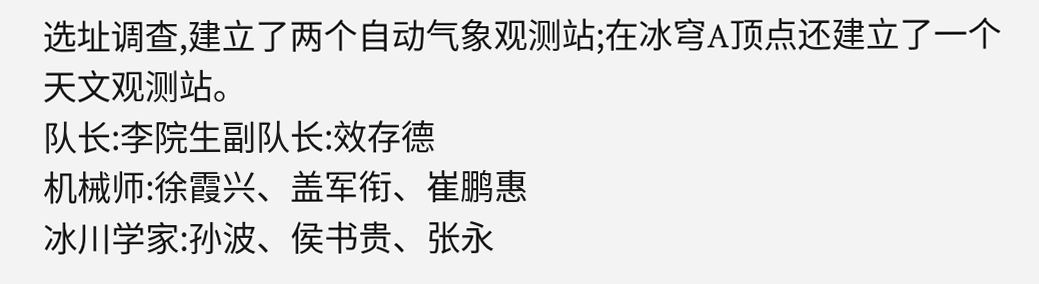选址调查,建立了两个自动气象观测站;在冰穹A顶点还建立了一个天文观测站。
队长:李院生副队长:效存德
机械师:徐霞兴、盖军衔、崔鹏惠
冰川学家:孙波、侯书贵、张永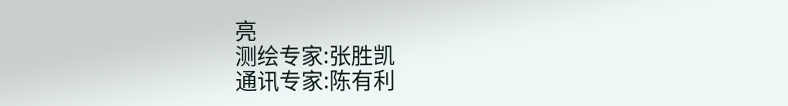亮
测绘专家:张胜凯
通讯专家:陈有利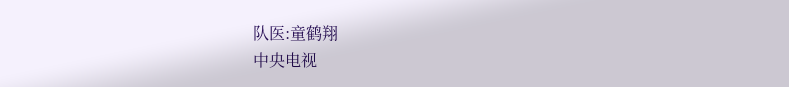队医:童鹤翔
中央电视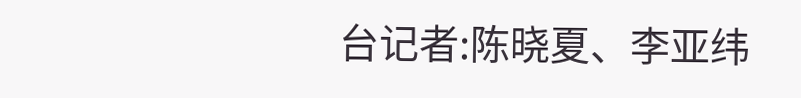台记者:陈晓夏、李亚纬